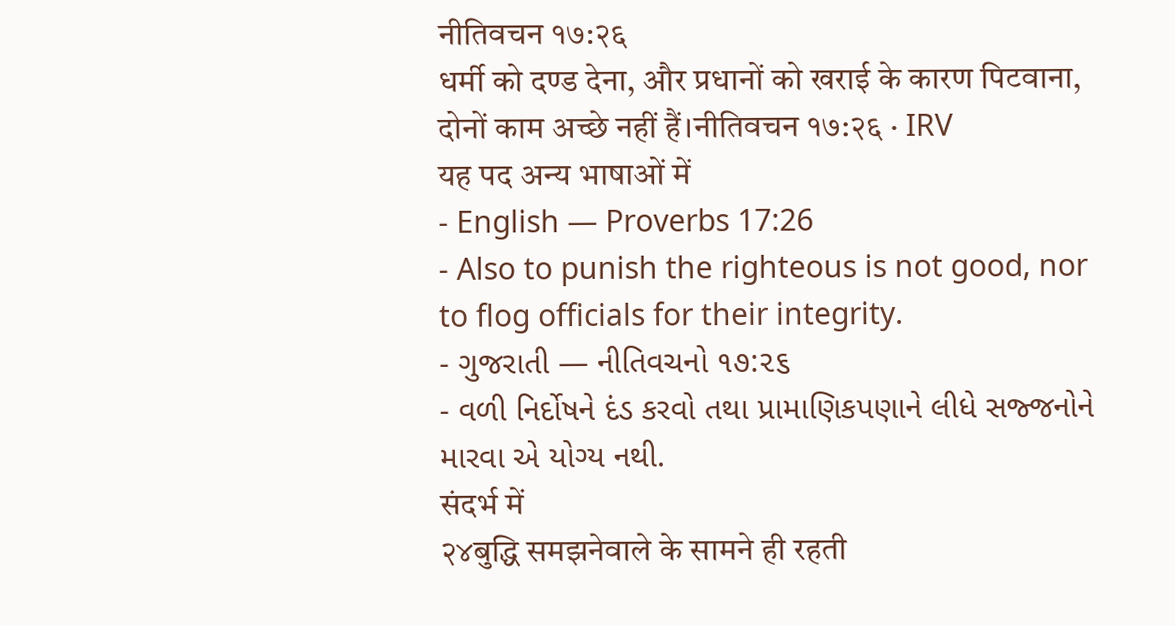नीतिवचन १७:२६
धर्मी को दण्ड देना, और प्रधानों को खराई के कारण पिटवाना, दोनों काम अच्छे नहीं हैं।नीतिवचन १७:२६ · IRV
यह पद अन्य भाषाओं में
- English — Proverbs 17:26
- Also to punish the righteous is not good, nor to flog officials for their integrity.
- ગુજરાતી — નીતિવચનો ૧૭:૨૬
- વળી નિર્દોષને દંડ કરવો તથા પ્રામાણિકપણાને લીધે સજ્જનોને મારવા એ યોગ્ય નથી.
संदर्भ में
२४बुद्धि समझनेवाले के सामने ही रहती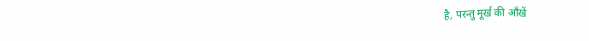है, परन्तु मूर्ख की आँखें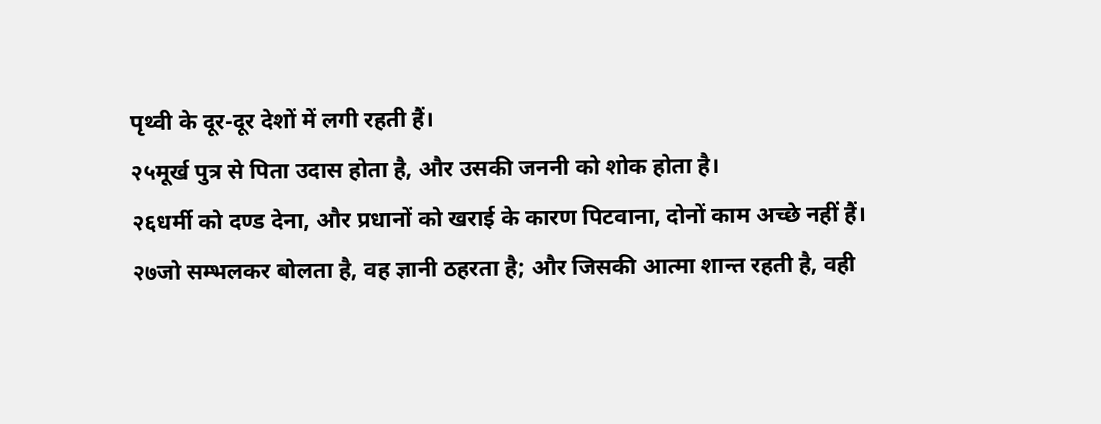पृथ्वी के दूर-दूर देशों में लगी रहती हैं।
२५मूर्ख पुत्र से पिता उदास होता है, और उसकी जननी को शोक होता है।
२६धर्मी को दण्ड देना, और प्रधानों को खराई के कारण पिटवाना, दोनों काम अच्छे नहीं हैं।
२७जो सम्भलकर बोलता है, वह ज्ञानी ठहरता है; और जिसकी आत्मा शान्त रहती है, वही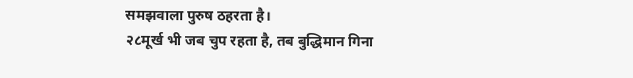समझवाला पुरुष ठहरता है।
२८मूर्ख भी जब चुप रहता है, तब बुद्धिमान गिना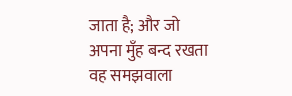जाता है; और जो अपना मुँह बन्द रखता वह समझवाला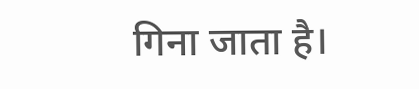गिना जाता है।